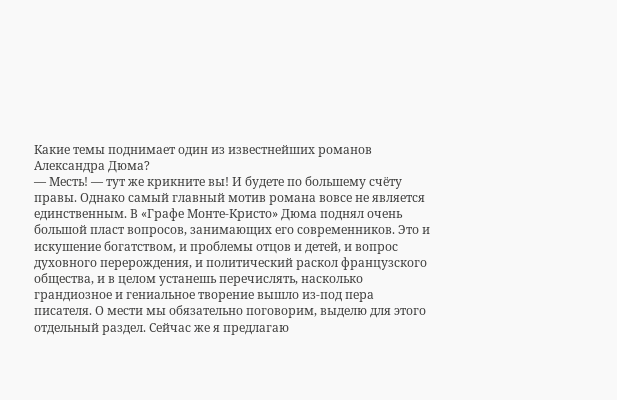Какие темы поднимает один из известнейших романов Александра Дюма?
— Месть! — тут же крикните вы! И будете по большему счёту правы. Однако самый главный мотив романа вовсе не является единственным. В «Графе Монте-Кристо» Дюма поднял очень большой пласт вопросов, занимающих его современников. Это и искушение богатством, и проблемы отцов и детей, и вопрос духовного перерождения, и политический раскол французского общества, и в целом устанешь перечислять, насколько грандиозное и гениальное творение вышло из-под пера писателя. О мести мы обязательно поговорим, выделю для этого отдельный раздел. Сейчас же я предлагаю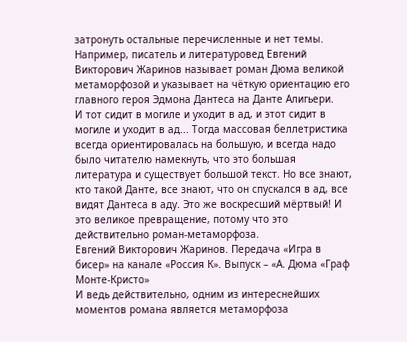затронуть остальные перечисленные и нет темы.
Например, писатель и литературовед Евгений Викторович Жаринов называет роман Дюма великой метаморфозой и указывает на чёткую ориентацию его главного героя Эдмона Дантеса на Данте Алигьери.
И тот сидит в могиле и уходит в ад, и этот сидит в могиле и уходит в ад... Тогда массовая беллетристика всегда ориентировалась на большую, и всегда надо было читателю намекнуть, что это большая литература и существует большой текст. Но все знают, кто такой Данте, все знают, что он спускался в ад, все видят Дантеса в аду. Это же воскресший мёртвый! И это великое превращение, потому что это действительно роман-метаморфоза.
Евгений Викторович Жаринов. Передача «Игра в бисер» на канале «Россия К». Выпуск – «А. Дюма «Граф Монте-Кристо»
И ведь действительно, одним из интереснейших моментов романа является метаморфоза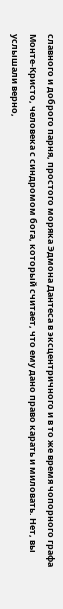славного и доброго парня, простого моряка Эдмона Дантеса в эксцентричного и в то же время чопорного графа Монте-Кристо, человека с синдромом бога, который считает, что ему дано право карать и миловать. Нет, вы услышали верно,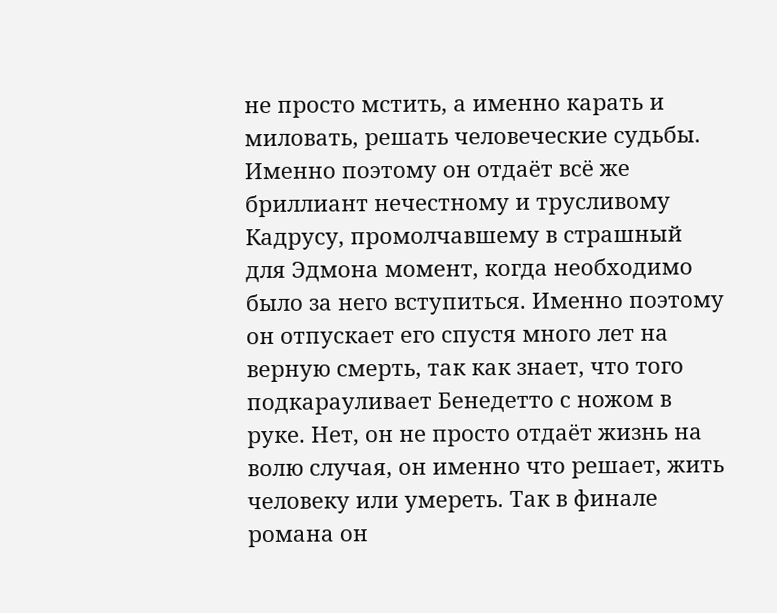не просто мстить, а именно карать и миловать, решать человеческие судьбы. Именно поэтому он отдаёт всё же бриллиант нечестному и трусливому Кадрусу, промолчавшему в страшный для Эдмона момент, когда необходимо было за него вступиться. Именно поэтому он отпускает его спустя много лет на верную смерть, так как знает, что того подкарауливает Бенедетто с ножом в руке. Нет, он не просто отдаёт жизнь на волю случая, он именно что решает, жить человеку или умереть. Так в финале романа он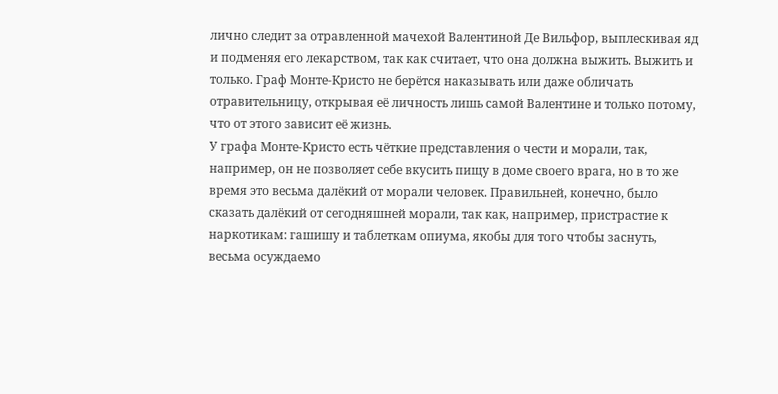лично следит за отравленной мачехой Валентиной Де Вильфор, выплескивая яд и подменяя его лекарством, так как считает, что она должна выжить. Выжить и только. Граф Монте-Кристо не берётся наказывать или даже обличать отравительницу, открывая её личность лишь самой Валентине и только потому, что от этого зависит её жизнь.
У графа Монте-Кристо есть чёткие представления о чести и морали, так, например, он не позволяет себе вкусить пищу в доме своего врага, но в то же время это весьма далёкий от морали человек. Правильней, конечно, было сказать далёкий от сегодняшней морали, так как, например, пристрастие к наркотикам: гашишу и таблеткам опиума, якобы для того чтобы заснуть, весьма осуждаемо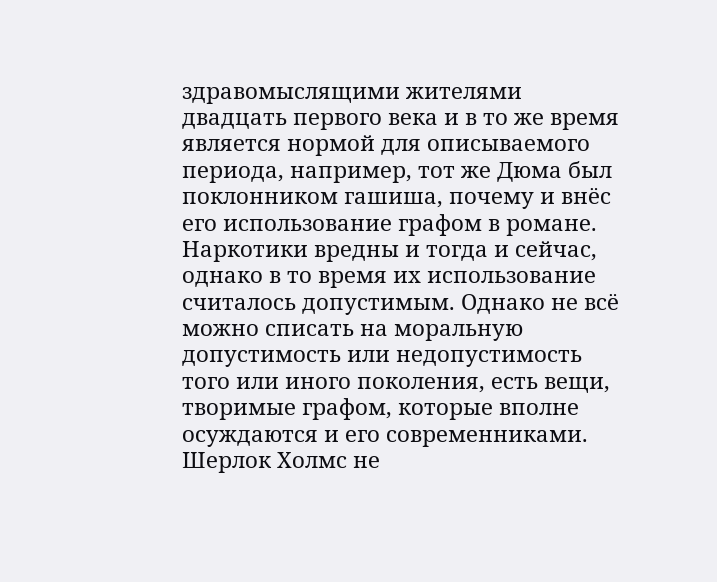здравомыслящими жителями двадцать первого века и в то же время является нормой для описываемого периода, например, тот же Дюма был поклонником гашиша, почему и внёс его использование графом в романе. Наркотики вредны и тогда и сейчас, однако в то время их использование считалось допустимым. Однако не всё можно списать на моральную допустимость или недопустимость того или иного поколения, есть вещи, творимые графом, которые вполне осуждаются и его современниками. Шерлок Холмс не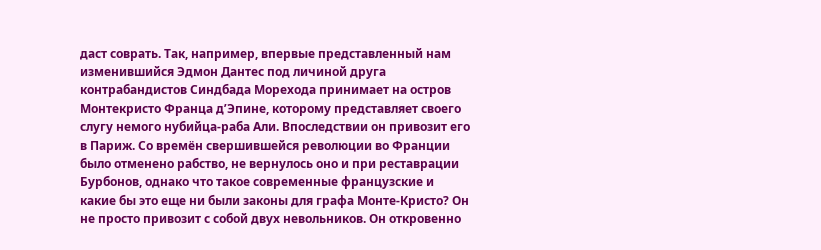даст соврать. Так, например, впервые представленный нам изменившийся Эдмон Дантес под личиной друга контрабандистов Синдбада Морехода принимает на остров Монтекристо Франца д’Эпине, которому представляет своего слугу немого нубийца-раба Али. Впоследствии он привозит его в Париж. Со времён свершившейся революции во Франции было отменено рабство, не вернулось оно и при реставрации Бурбонов, однако что такое современные французские и какие бы это еще ни были законы для графа Монте-Кристо? Он не просто привозит с собой двух невольников. Он откровенно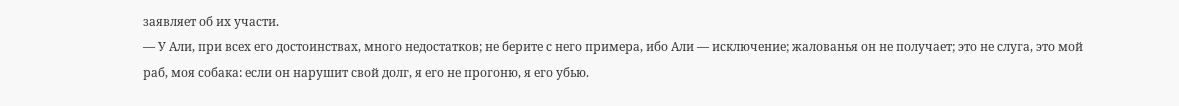заявляет об их участи.
— У Али, при всех его достоинствах, много недостатков; не берите с него примера, ибо Али — исключение; жалованья он не получает; это не слуга, это мой раб, моя собака: если он нарушит свой долг, я его не прогоню, я его убью.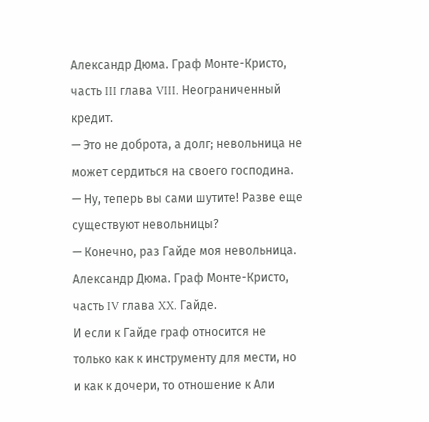Александр Дюма. Граф Монте-Кристо, часть III глава VIII. Неограниченный кредит.
— Это не доброта, а долг; невольница не может сердиться на своего господина. — Ну, теперь вы сами шутите! Разве еще существуют невольницы?
— Конечно, раз Гайде моя невольница.
Александр Дюма. Граф Монте-Кристо, часть IV глава XX. Гайде.
И если к Гайде граф относится не только как к инструменту для мести, но и как к дочери, то отношение к Али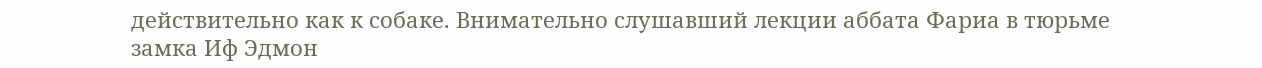действительно как к собаке. Внимательно слушавший лекции аббата Фариа в тюрьме замка Иф Эдмон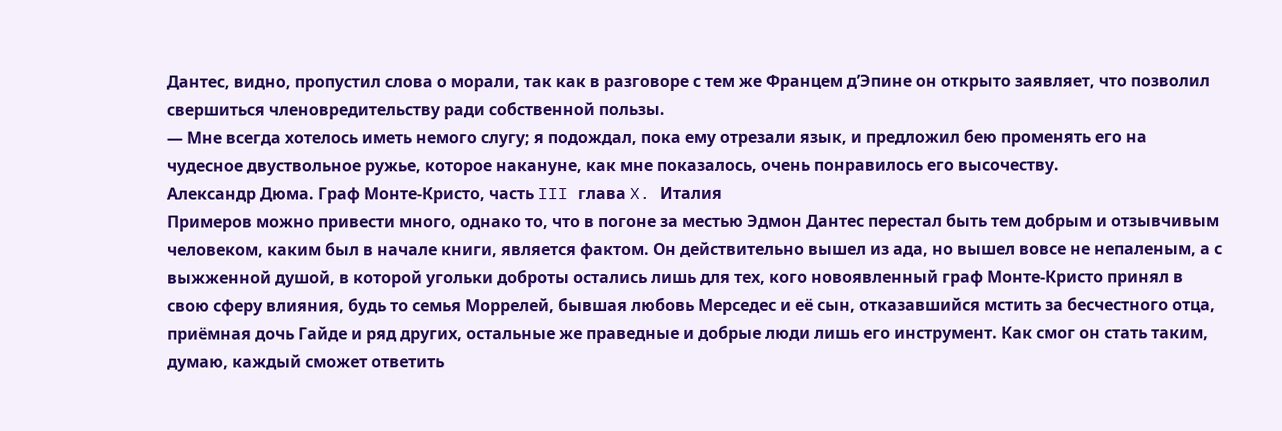Дантес, видно, пропустил слова о морали, так как в разговоре с тем же Францем д’Эпине он открыто заявляет, что позволил свершиться членовредительству ради собственной пользы.
— Мне всегда хотелось иметь немого слугу; я подождал, пока ему отрезали язык, и предложил бею променять его на чудесное двуствольное ружье, которое накануне, как мне показалось, очень понравилось его высочеству.
Александр Дюма. Граф Монте-Кристо, часть III глава X. Италия
Примеров можно привести много, однако то, что в погоне за местью Эдмон Дантес перестал быть тем добрым и отзывчивым человеком, каким был в начале книги, является фактом. Он действительно вышел из ада, но вышел вовсе не непаленым, а с выжженной душой, в которой угольки доброты остались лишь для тех, кого новоявленный граф Монте-Кристо принял в свою сферу влияния, будь то семья Моррелей, бывшая любовь Мерседес и её сын, отказавшийся мстить за бесчестного отца, приёмная дочь Гайде и ряд других, остальные же праведные и добрые люди лишь его инструмент. Как смог он стать таким, думаю, каждый сможет ответить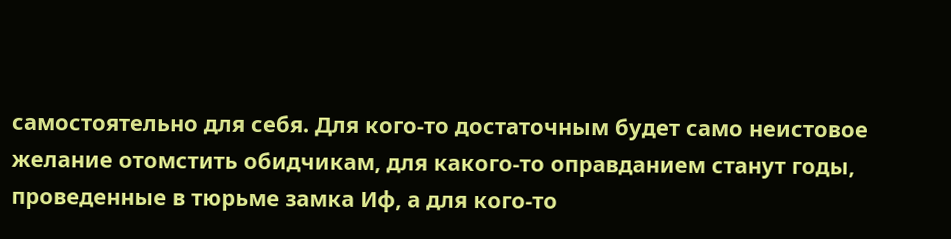самостоятельно для себя. Для кого-то достаточным будет само неистовое желание отомстить обидчикам, для какого-то оправданием станут годы, проведенные в тюрьме замка Иф, а для кого-то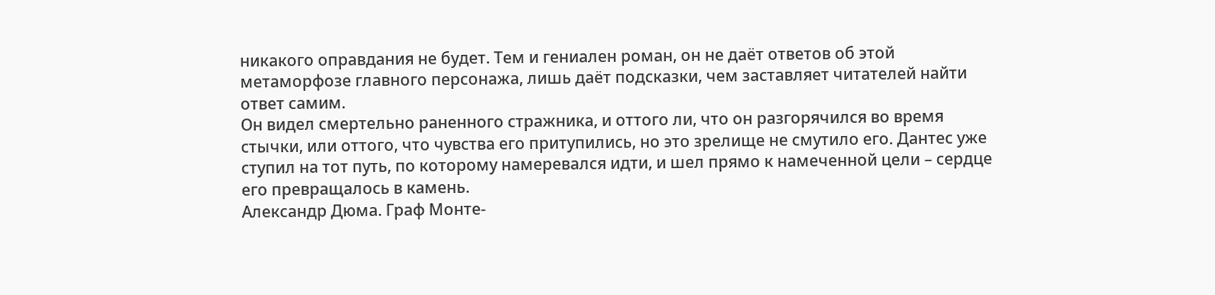никакого оправдания не будет. Тем и гениален роман, он не даёт ответов об этой метаморфозе главного персонажа, лишь даёт подсказки, чем заставляет читателей найти ответ самим.
Он видел смертельно раненного стражника, и оттого ли, что он разгорячился во время стычки, или оттого, что чувства его притупились, но это зрелище не смутило его. Дантес уже ступил на тот путь, по которому намеревался идти, и шел прямо к намеченной цели – сердце его превращалось в камень.
Александр Дюма. Граф Монте-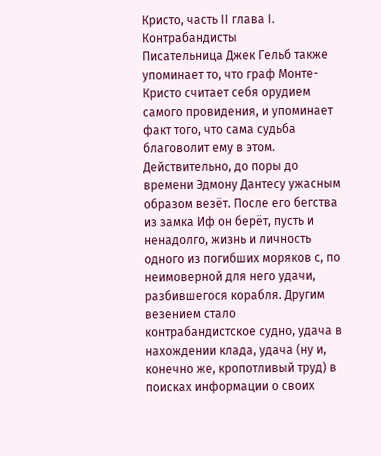Кристо, часть II глава I. Контрабандисты
Писательница Джек Гельб также упоминает то, что граф Монте-Кристо считает себя орудием самого провидения, и упоминает факт того, что сама судьба благоволит ему в этом. Действительно, до поры до времени Эдмону Дантесу ужасным образом везёт. После его бегства из замка Иф он берёт, пусть и ненадолго, жизнь и личность одного из погибших моряков с, по неимоверной для него удачи, разбившегося корабля. Другим везением стало контрабандистское судно, удача в нахождении клада, удача (ну и, конечно же, кропотливый труд) в поисках информации о своих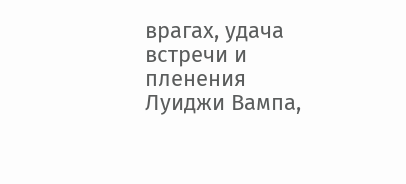врагах, удача встречи и пленения Луиджи Вампа,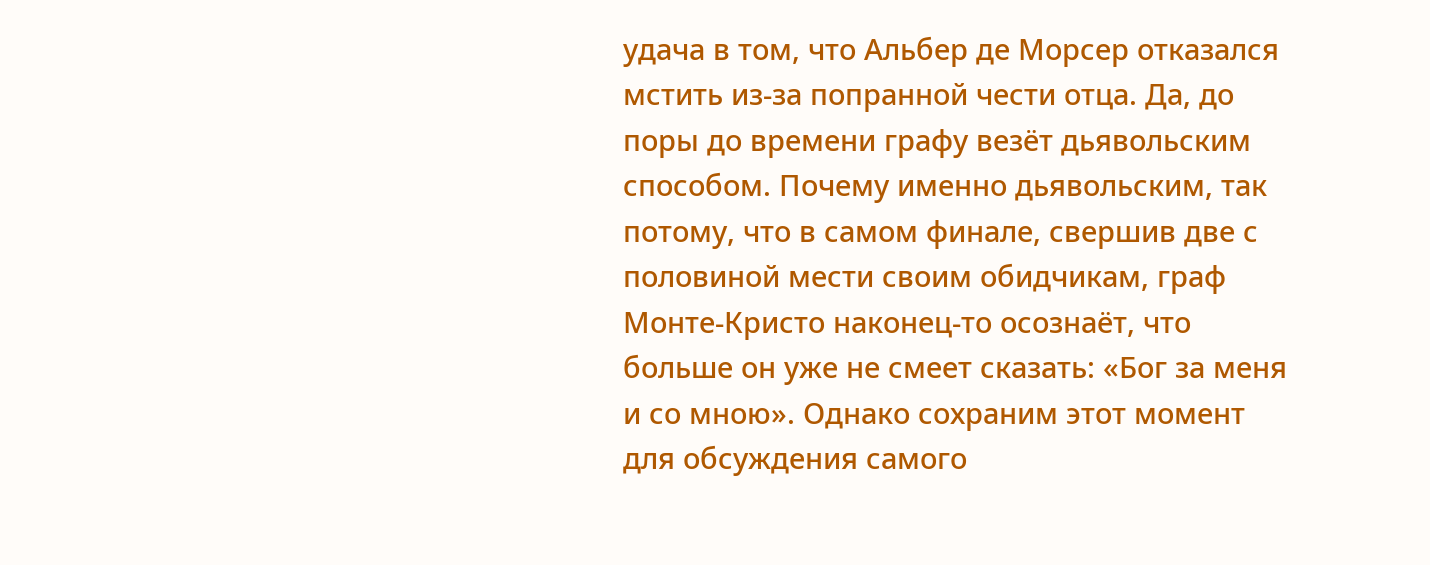удача в том, что Альбер де Морсер отказался мстить из-за попранной чести отца. Да, до поры до времени графу везёт дьявольским способом. Почему именно дьявольским, так потому, что в самом финале, свершив две с половиной мести своим обидчикам, граф Монте-Кристо наконец-то осознаёт, что больше он уже не смеет сказать: «Бог за меня и со мною». Однако сохраним этот момент для обсуждения самого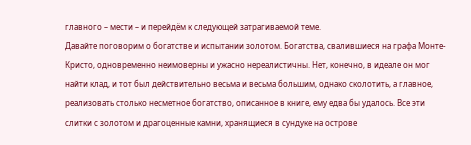главного – мести – и перейдём к следующей затрагиваемой теме.
Давайте поговорим о богатстве и испытании золотом. Богатства, свалившиеся на графа Монте-Кристо, одновременно неимоверны и ужасно нереалистичны. Нет, конечно, в идеале он мог найти клад, и тот был действительно весьма и весьма большим, однако сколотить, а главное, реализовать столько несметное богатство, описанное в книге, ему едва бы удалось. Все эти слитки с золотом и драгоценные камни, хранящиеся в сундуке на острове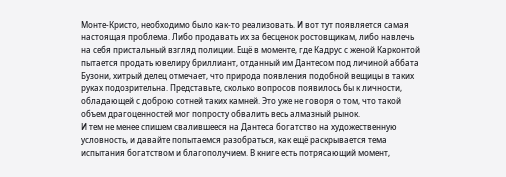Монте-Кристо, необходимо было как-то реализовать. И вот тут появляется самая настоящая проблема. Либо продавать их за бесценок ростовщикам, либо навлечь на себя пристальный взгляд полиции. Ещё в моменте, где Кадрус с женой Карконтой пытается продать ювелиру бриллиант, отданный им Дантесом под личиной аббата Бузони, хитрый делец отмечает, что природа появления подобной вещицы в таких руках подозрительна. Представьте, сколько вопросов появилось бы к личности, обладающей с доброю сотней таких камней. Это уже не говоря о том, что такой объем драгоценностей мог попросту обвалить весь алмазный рынок.
И тем не менее спишем свалившееся на Дантеса богатство на художественную условность, и давайте попытаемся разобраться, как ещё раскрывается тема испытания богатством и благополучием. В книге есть потрясающий момент,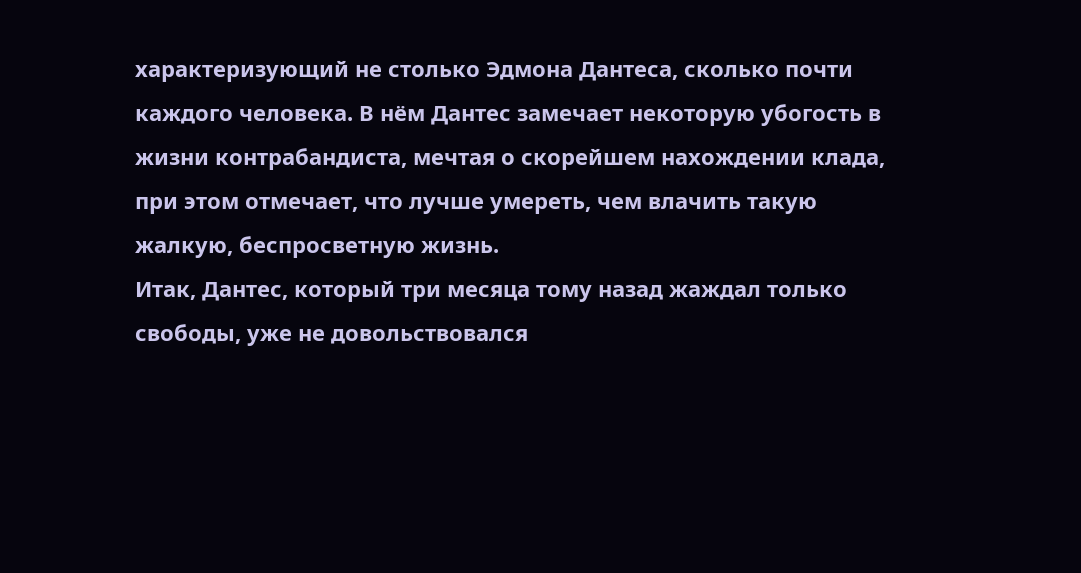характеризующий не столько Эдмона Дантеса, сколько почти каждого человека. В нём Дантес замечает некоторую убогость в жизни контрабандиста, мечтая о скорейшем нахождении клада, при этом отмечает, что лучше умереть, чем влачить такую жалкую, беспросветную жизнь.
Итак, Дантес, который три месяца тому назад жаждал только свободы, уже не довольствовался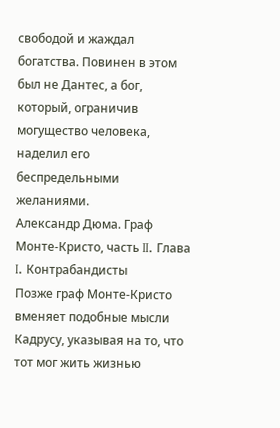свободой и жаждал богатства. Повинен в этом был не Дантес, а бог, который, ограничив могущество человека, наделил его беспредельными желаниями.
Александр Дюма. Граф Монте-Кристо, часть II. Глава I. Контрабандисты
Позже граф Монте-Кристо вменяет подобные мысли Кадрусу, указывая на то, что тот мог жить жизнью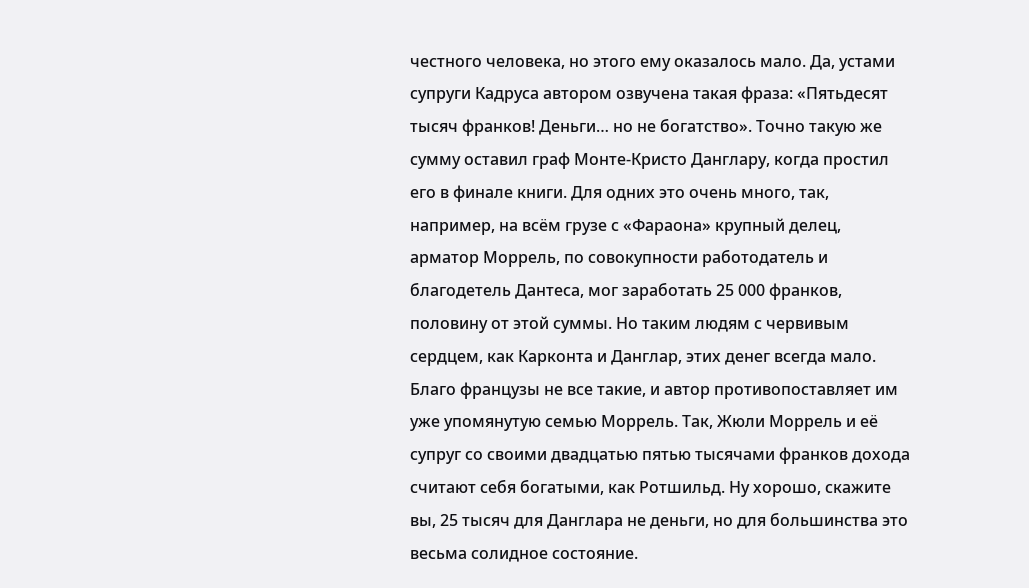честного человека, но этого ему оказалось мало. Да, устами супруги Кадруса автором озвучена такая фраза: «Пятьдесят тысяч франков! Деньги… но не богатство». Точно такую же сумму оставил граф Монте-Кристо Данглару, когда простил его в финале книги. Для одних это очень много, так, например, на всём грузе с «Фараона» крупный делец, арматор Моррель, по совокупности работодатель и благодетель Дантеса, мог заработать 25 000 франков, половину от этой суммы. Но таким людям с червивым сердцем, как Карконта и Данглар, этих денег всегда мало. Благо французы не все такие, и автор противопоставляет им уже упомянутую семью Моррель. Так, Жюли Моррель и её супруг со своими двадцатью пятью тысячами франков дохода считают себя богатыми, как Ротшильд. Ну хорошо, скажите вы, 25 тысяч для Данглара не деньги, но для большинства это весьма солидное состояние.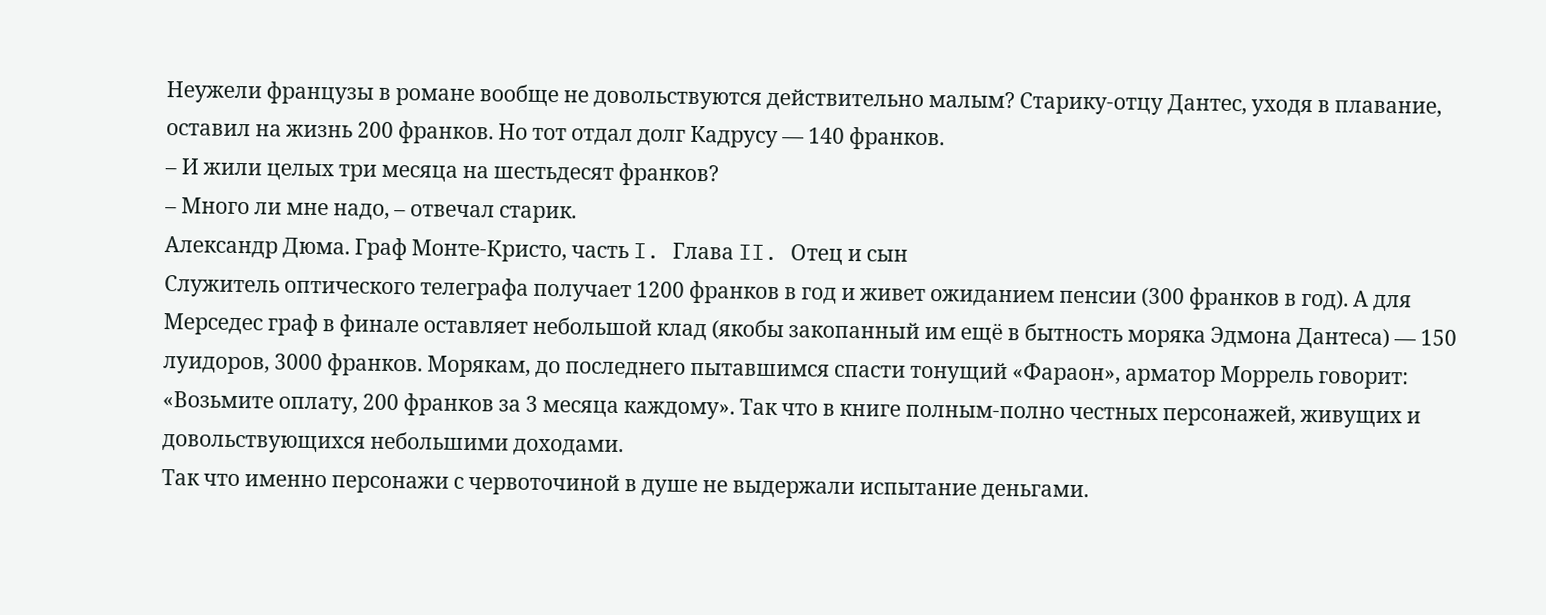Неужели французы в романе вообще не довольствуются действительно малым? Старику-отцу Дантес, уходя в плавание, оставил на жизнь 200 франков. Но тот отдал долг Кадрусу — 140 франков.
– И жили целых три месяца на шестьдесят франков?
– Много ли мне надо, – отвечал старик.
Александр Дюма. Граф Монте-Кристо, часть I. Глава II. Отец и сын
Служитель оптического телеграфа получает 1200 франков в год и живет ожиданием пенсии (300 франков в год). А для Мерседес граф в финале оставляет небольшой клад (якобы закопанный им ещё в бытность моряка Эдмона Дантеса) — 150 луидоров, 3000 франков. Морякам, до последнего пытавшимся спасти тонущий «Фараон», арматор Моррель говорит: «Возьмите оплату, 200 франков за 3 месяца каждому». Так что в книге полным-полно честных персонажей, живущих и довольствующихся небольшими доходами.
Так что именно персонажи с червоточиной в душе не выдержали испытание деньгами.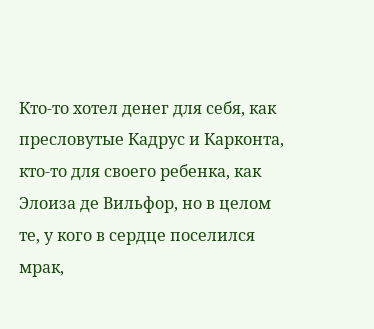Кто-то хотел денег для себя, как пресловутые Кадрус и Карконта, кто-то для своего ребенка, как Элоиза де Вильфор, но в целом те, у кого в сердце поселился мрак,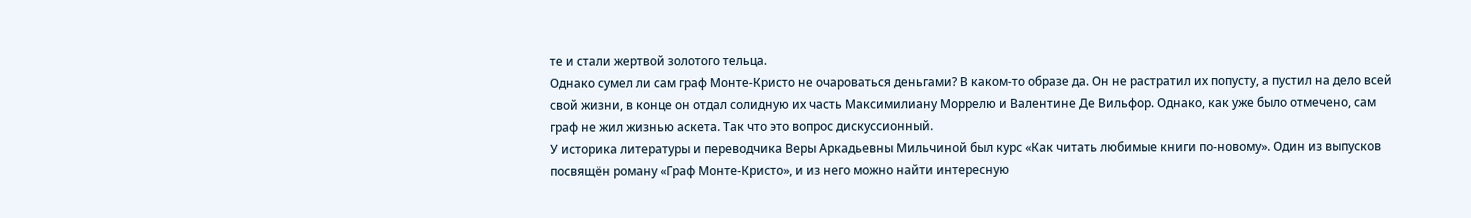те и стали жертвой золотого тельца.
Однако сумел ли сам граф Монте-Кристо не очароваться деньгами? В каком-то образе да. Он не растратил их попусту, а пустил на дело всей свой жизни, в конце он отдал солидную их часть Максимилиану Моррелю и Валентине Де Вильфор. Однако, как уже было отмечено, сам граф не жил жизнью аскета. Так что это вопрос дискуссионный.
У историка литературы и переводчика Веры Аркадьевны Мильчиной был курс «Как читать любимые книги по-новому». Один из выпусков посвящён роману «Граф Монте-Кристо», и из него можно найти интересную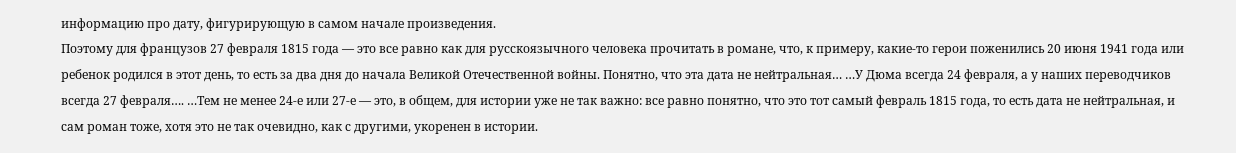информацию про дату, фигурирующую в самом начале произведения.
Поэтому для французов 27 февраля 1815 года — это все равно как для русскоязычного человека прочитать в романе, что, к примеру, какие-то герои поженились 20 июня 1941 года или ребенок родился в этот день, то есть за два дня до начала Великой Отечественной войны. Понятно, что эта дата не нейтральная… …У Дюма всегда 24 февраля, а у наших переводчиков всегда 27 февраля…. …Тем не менее 24-е или 27-е — это, в общем, для истории уже не так важно: все равно понятно, что это тот самый февраль 1815 года, то есть дата не нейтральная, и сам роман тоже, хотя это не так очевидно, как с другими, укоренен в истории.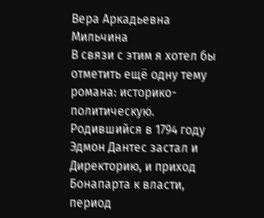Вера Аркадьевна Мильчина
В связи с этим я хотел бы отметить ещё одну тему романа: историко-политическую. Родившийся в 1794 году Эдмон Дантес застал и Директорию, и приход Бонапарта к власти, период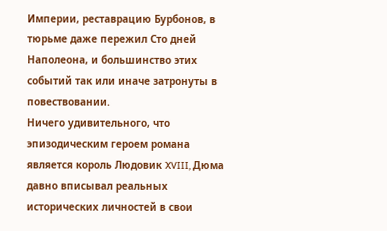Империи, реставрацию Бурбонов, в тюрьме даже пережил Сто дней Наполеона, и большинство этих событий так или иначе затронуты в повествовании.
Ничего удивительного, что эпизодическим героем романа является король Людовик XVIII, Дюма давно вписывал реальных исторических личностей в свои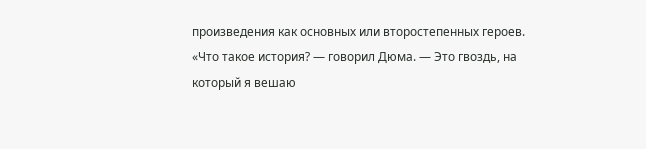произведения как основных или второстепенных героев.
«Что такое история? — говорил Дюма. — Это гвоздь, на который я вешаю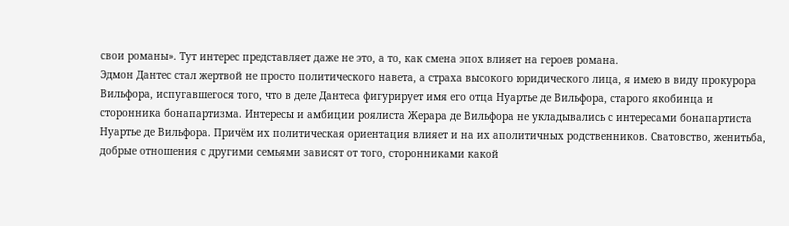свои романы». Тут интерес представляет даже не это, а то, как смена эпох влияет на героев романа.
Эдмон Дантес стал жертвой не просто политического навета, а страха высокого юридического лица, я имею в виду прокурора Вильфора, испугавшегося того, что в деле Дантеса фигурирует имя его отца Нуартье де Вильфора, старого якобинца и сторонника бонапартизма. Интересы и амбиции роялиста Жерара де Вильфора не укладывались с интересами бонапартиста Нуартье де Вильфора. Причём их политическая ориентация влияет и на их аполитичных родственников. Сватовство, женитьба, добрые отношения с другими семьями зависят от того, сторонниками какой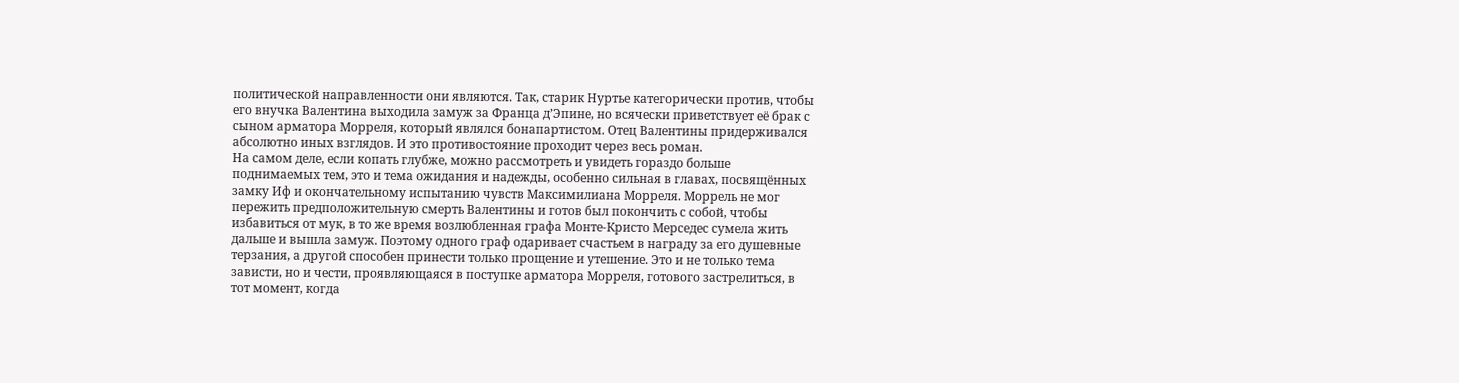политической направленности они являются. Так, старик Нуртье категорически против, чтобы его внучка Валентина выходила замуж за Франца д’Эпине, но всячески приветствует её брак с сыном арматора Морреля, который являлся бонапартистом. Отец Валентины придерживался абсолютно иных взглядов. И это противостояние проходит через весь роман.
На самом деле, если копать глубже, можно рассмотреть и увидеть гораздо больше поднимаемых тем, это и тема ожидания и надежды, особенно сильная в главах, посвящённых замку Иф и окончательному испытанию чувств Максимилиана Морреля. Моррель не мог пережить предположительную смерть Валентины и готов был покончить с собой, чтобы избавиться от мук, в то же время возлюбленная графа Монте-Кристо Мерседес сумела жить дальше и вышла замуж. Поэтому одного граф одаривает счастьем в награду за его душевные терзания, а другой способен принести только прощение и утешение. Это и не только тема зависти, но и чести, проявляющаяся в поступке арматора Морреля, готового застрелиться, в тот момент, когда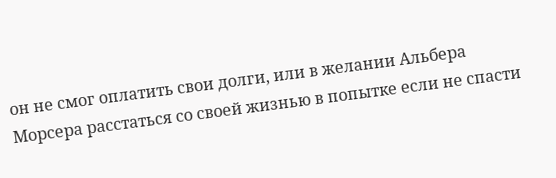он не смог оплатить свои долги, или в желании Альбера Морсера расстаться со своей жизнью в попытке если не спасти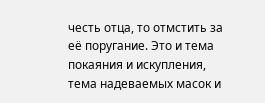честь отца, то отмстить за её поругание. Это и тема покаяния и искупления, тема надеваемых масок и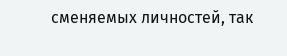сменяемых личностей, так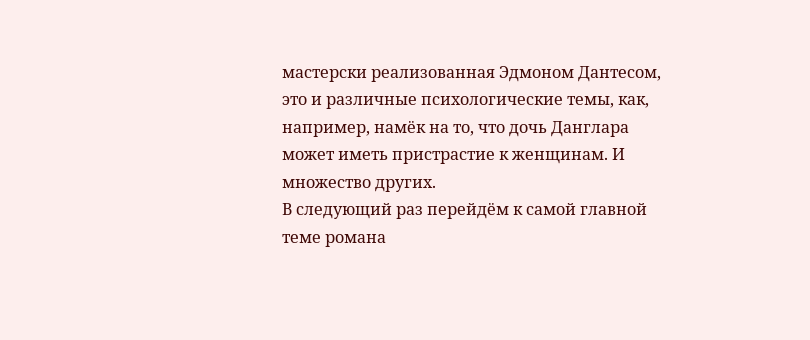мастерски реализованная Эдмоном Дантесом, это и различные психологические темы, как, например, намёк на то, что дочь Данглара может иметь пристрастие к женщинам. И множество других.
В следующий раз перейдём к самой главной теме романа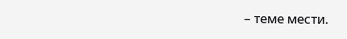– теме мести.